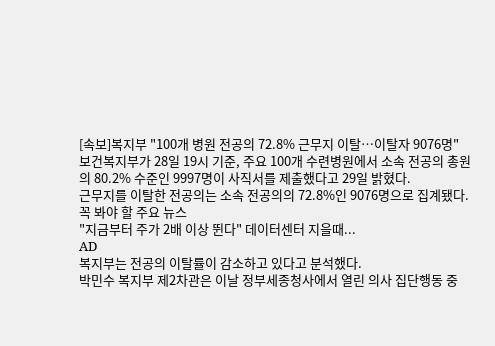[속보]복지부 "100개 병원 전공의 72.8% 근무지 이탈…이탈자 9076명"
보건복지부가 28일 19시 기준, 주요 100개 수련병원에서 소속 전공의 총원의 80.2% 수준인 9997명이 사직서를 제출했다고 29일 밝혔다.
근무지를 이탈한 전공의는 소속 전공의의 72.8%인 9076명으로 집계됐다.
꼭 봐야 할 주요 뉴스
"지금부터 주가 2배 이상 뛴다" 데이터센터 지을때...
AD
복지부는 전공의 이탈률이 감소하고 있다고 분석했다.
박민수 복지부 제2차관은 이날 정부세종청사에서 열린 의사 집단행동 중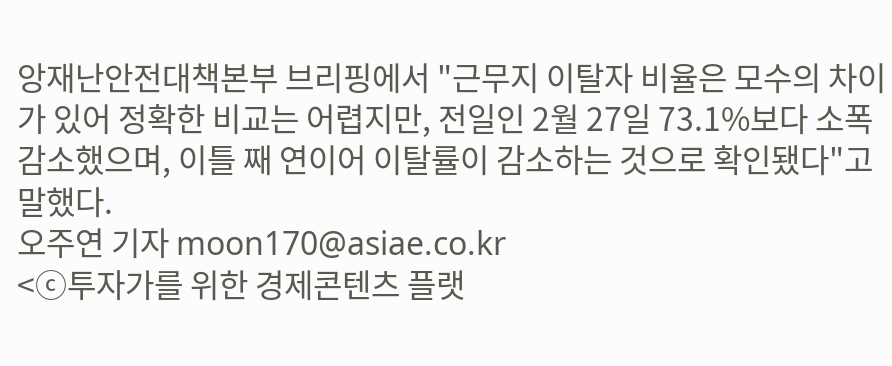앙재난안전대책본부 브리핑에서 "근무지 이탈자 비율은 모수의 차이가 있어 정확한 비교는 어렵지만, 전일인 2월 27일 73.1%보다 소폭 감소했으며, 이틀 째 연이어 이탈률이 감소하는 것으로 확인됐다"고 말했다.
오주연 기자 moon170@asiae.co.kr
<ⓒ투자가를 위한 경제콘텐츠 플랫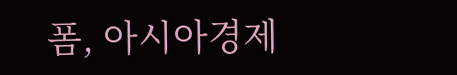폼, 아시아경제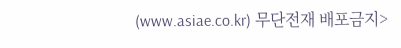(www.asiae.co.kr) 무단전재 배포금지>